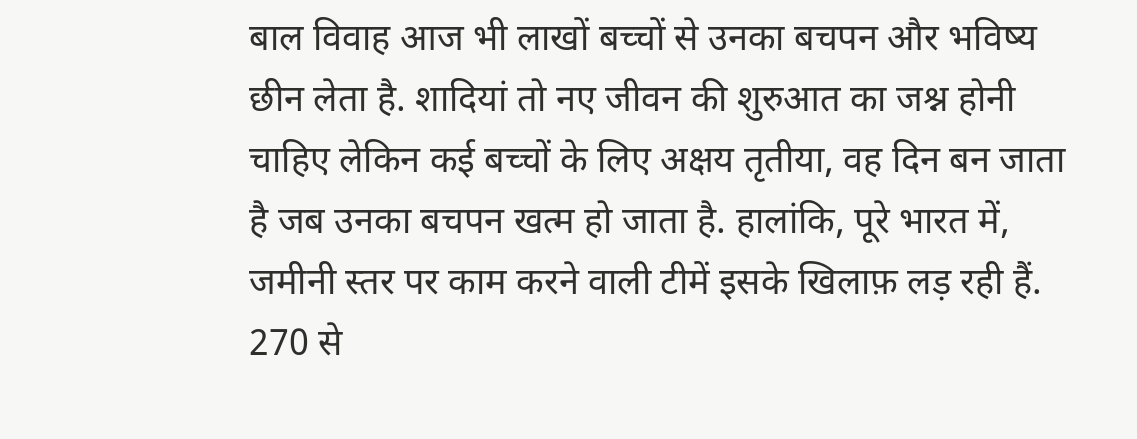बाल विवाह आज भी लाखों बच्चों से उनका बचपन और भविष्य छीन लेता है. शादियां तो नए जीवन की शुरुआत का जश्न होनी चाहिए लेकिन कई बच्चों के लिए अक्षय तृतीया, वह दिन बन जाता है जब उनका बचपन खत्म हो जाता है. हालांकि, पूरे भारत में, जमीनी स्तर पर काम करने वाली टीमें इसके खिलाफ़ लड़ रही हैं. 270 से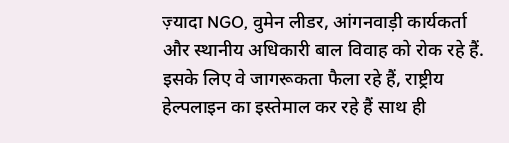ज़्यादा NGO, वुमेन लीडर, आंगनवाड़ी कार्यकर्ता और स्थानीय अधिकारी बाल विवाह को रोक रहे हैं. इसके लिए वे जागरूकता फैला रहे हैं, राष्ट्रीय हेल्पलाइन का इस्तेमाल कर रहे हैं साथ ही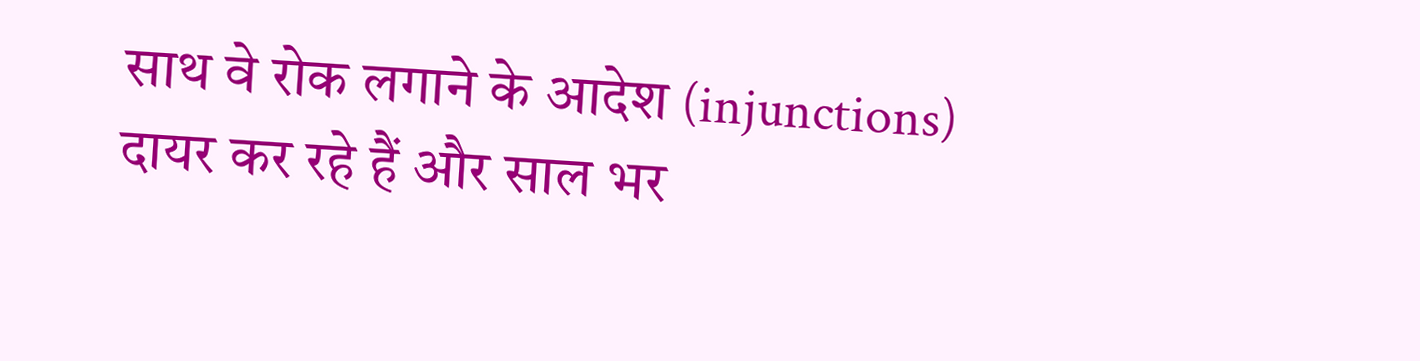साथ वे रोक लगाने के आदेश (injunctions) दायर कर रहे हैं और साल भर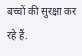बच्चों की सुरक्षा कर रहे हैं.